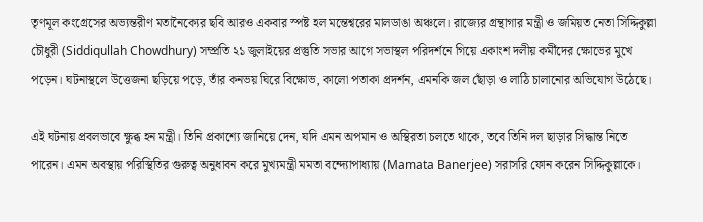তৃণমূল কংগ্রেসের অভ্যন্তরীণ মতানৈক্যের ছবি আরও একবার স্পষ্ট হল মন্তেশ্বরের মালডাঙা অঞ্চলে। রাজ্যের গ্রন্থাগার মন্ত্রী ও জমিয়ত নেতা সিদ্দিকুল্লা চৌধুরী (Siddiqullah Chowdhury) সম্প্রতি ২১ জুলাইয়ের প্রস্তুতি সভার আগে সভাস্থল পরিদর্শনে গিয়ে একাংশ দলীয় কর্মীদের ক্ষোভের মুখে পড়েন। ঘটনাস্থলে উত্তেজনা ছড়িয়ে পড়ে, তাঁর কনভয় ঘিরে বিক্ষোভ, কালো পতাকা প্রদর্শন, এমনকি জল ছোঁড়া ও লাঠি চালানোর অভিযোগ উঠেছে।

এই ঘটনায় প্রবলভাবে ক্ষুব্ধ হন মন্ত্রী। তিনি প্রকাশ্যে জানিয়ে দেন, যদি এমন অপমান ও অস্থিরতা চলতে থাকে, তবে তিনি দল ছাড়ার সিদ্ধান্ত নিতে পারেন। এমন অবস্থায় পরিস্থিতির গুরুত্ব অনুধাবন করে মুখ্যমন্ত্রী মমতা বন্দ্যোপাধ্যায় (Mamata Banerjee) সরাসরি ফোন করেন সিদ্দিকুল্লাকে।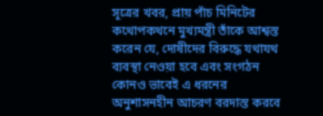সূত্রের খবর, প্রায় পাঁচ মিনিটের কথোপকথনে মুখ্যমন্ত্রী তাঁকে আশ্বস্ত করেন যে, দোষীদের বিরুদ্ধে যথাযথ ব্যবস্থা নেওয়া হবে এবং সংগঠন কোনও ভাবেই এ ধরনের অনুশাসনহীন আচরণ বরদাস্ত করবে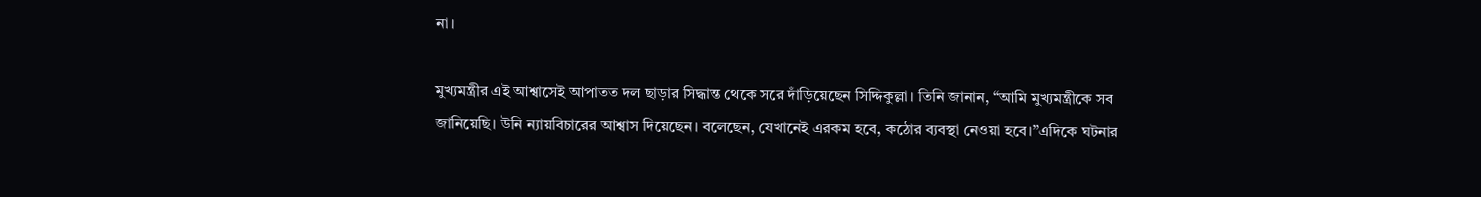না।

মুখ্যমন্ত্রীর এই আশ্বাসেই আপাতত দল ছাড়ার সিদ্ধান্ত থেকে সরে দাঁড়িয়েছেন সিদ্দিকুল্লা। তিনি জানান, “আমি মুখ্যমন্ত্রীকে সব জানিয়েছি। উনি ন্যায়বিচারের আশ্বাস দিয়েছেন। বলেছেন, যেখানেই এরকম হবে, কঠোর ব্যবস্থা নেওয়া হবে।”এদিকে ঘটনার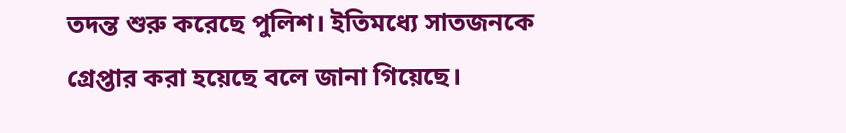তদন্ত শুরু করেছে পুলিশ। ইতিমধ্যে সাতজনকে গ্রেপ্তার করা হয়েছে বলে জানা গিয়েছে।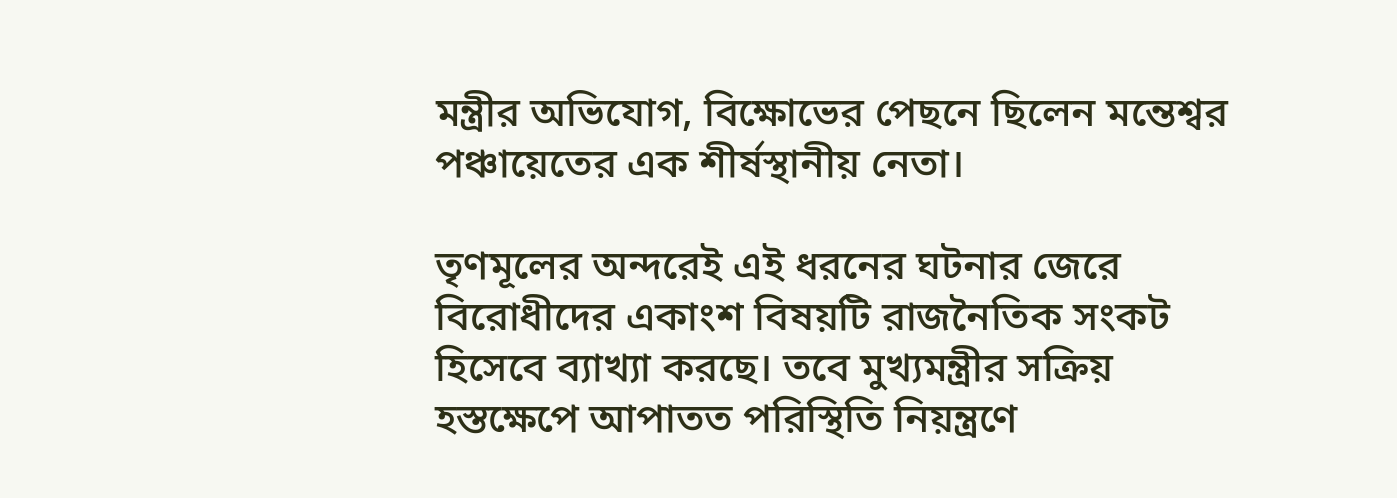মন্ত্রীর অভিযোগ, বিক্ষোভের পেছনে ছিলেন মন্তেশ্বর পঞ্চায়েতের এক শীর্ষস্থানীয় নেতা।

তৃণমূলের অন্দরেই এই ধরনের ঘটনার জেরে বিরোধীদের একাংশ বিষয়টি রাজনৈতিক সংকট হিসেবে ব্যাখ্যা করছে। তবে মুখ্যমন্ত্রীর সক্রিয় হস্তক্ষেপে আপাতত পরিস্থিতি নিয়ন্ত্রণে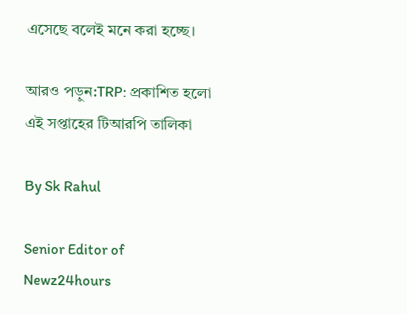এসেছে বলেই মনে করা হচ্ছে।

আরও পড়ুন:TRP: প্রকাশিত হলো এই সপ্তাহের টিআরপি তালিকা

By Sk Rahul

Senior Editor of Newz24hours